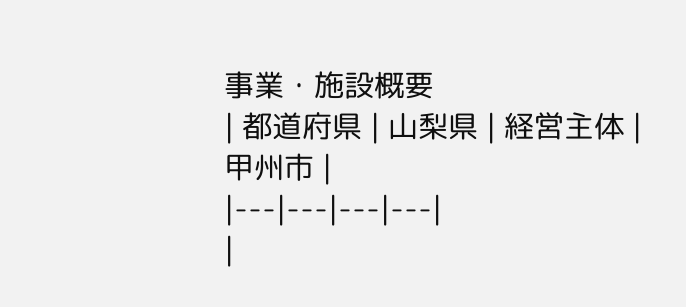事業・施設概要
| 都道府県 | 山梨県 | 経営主体 | 甲州市 |
|---|---|---|---|
|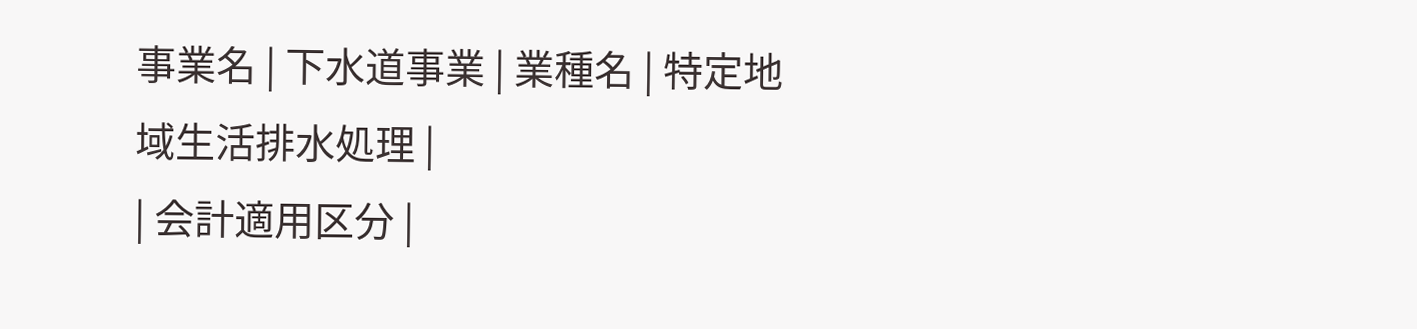事業名 | 下水道事業 | 業種名 | 特定地域生活排水処理 |
| 会計適用区分 |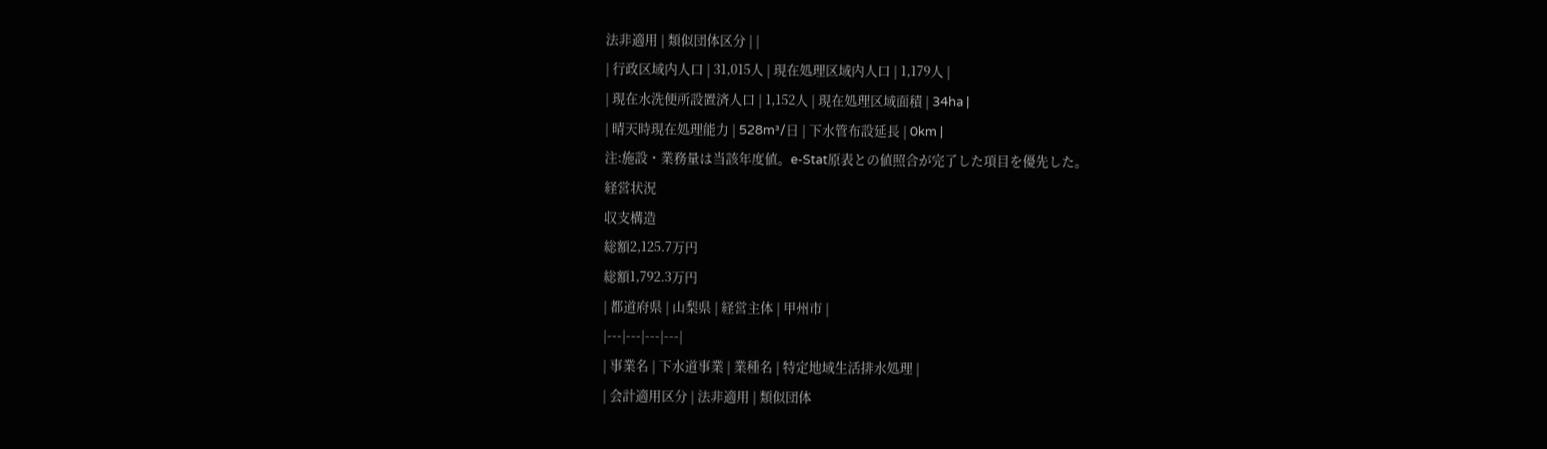法非適用 | 類似団体区分 | |
| 行政区域内人口 | 31,015人 | 現在処理区域内人口 | 1,179人 |
| 現在水洗便所設置済人口 | 1,152人 | 現在処理区域面積 | 34ha |
| 晴天時現在処理能力 | 528m³/日 | 下水管布設延長 | 0km |
注:施設・業務量は当該年度値。e-Stat原表との値照合が完了した項目を優先した。
経営状況
収支構造
総額2,125.7万円
総額1,792.3万円
| 都道府県 | 山梨県 | 経営主体 | 甲州市 |
|---|---|---|---|
| 事業名 | 下水道事業 | 業種名 | 特定地域生活排水処理 |
| 会計適用区分 | 法非適用 | 類似団体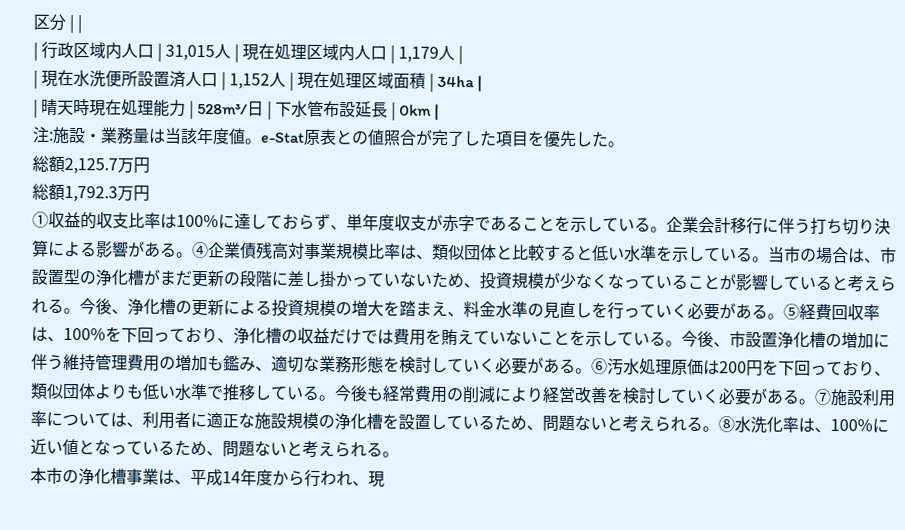区分 | |
| 行政区域内人口 | 31,015人 | 現在処理区域内人口 | 1,179人 |
| 現在水洗便所設置済人口 | 1,152人 | 現在処理区域面積 | 34ha |
| 晴天時現在処理能力 | 528m³/日 | 下水管布設延長 | 0km |
注:施設・業務量は当該年度値。e-Stat原表との値照合が完了した項目を優先した。
総額2,125.7万円
総額1,792.3万円
①収益的収支比率は100%に達しておらず、単年度収支が赤字であることを示している。企業会計移行に伴う打ち切り決算による影響がある。④企業債残高対事業規模比率は、類似団体と比較すると低い水準を示している。当市の場合は、市設置型の浄化槽がまだ更新の段階に差し掛かっていないため、投資規模が少なくなっていることが影響していると考えられる。今後、浄化槽の更新による投資規模の増大を踏まえ、料金水準の見直しを行っていく必要がある。⑤経費回収率は、100%を下回っており、浄化槽の収益だけでは費用を賄えていないことを示している。今後、市設置浄化槽の増加に伴う維持管理費用の増加も鑑み、適切な業務形態を検討していく必要がある。⑥汚水処理原価は200円を下回っており、類似団体よりも低い水準で推移している。今後も経常費用の削減により経営改善を検討していく必要がある。⑦施設利用率については、利用者に適正な施設規模の浄化槽を設置しているため、問題ないと考えられる。⑧水洗化率は、100%に近い値となっているため、問題ないと考えられる。
本市の浄化槽事業は、平成14年度から行われ、現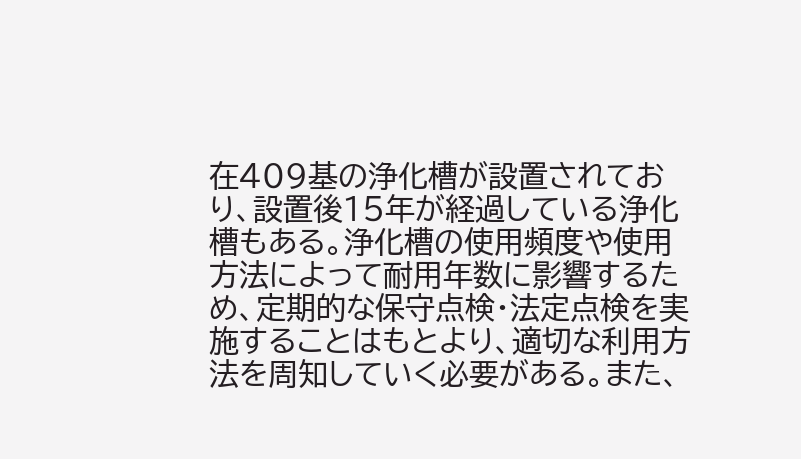在409基の浄化槽が設置されており、設置後15年が経過している浄化槽もある。浄化槽の使用頻度や使用方法によって耐用年数に影響するため、定期的な保守点検・法定点検を実施することはもとより、適切な利用方法を周知していく必要がある。また、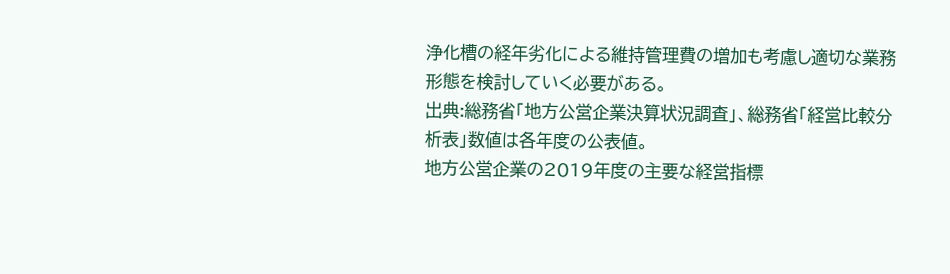浄化槽の経年劣化による維持管理費の増加も考慮し適切な業務形態を検討していく必要がある。
出典:総務省「地方公営企業決算状況調査」、総務省「経営比較分析表」数値は各年度の公表値。
地方公営企業の2019年度の主要な経営指標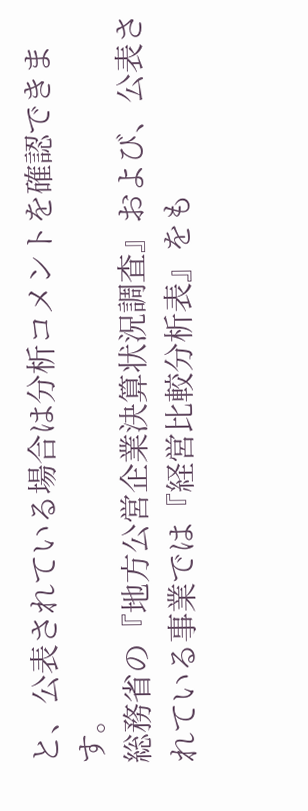と、公表されている場合は分析コメントを確認できます。
総務省の『地方公営企業決算状況調査』および、公表されている事業では『経営比較分析表』をも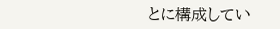とに構成してい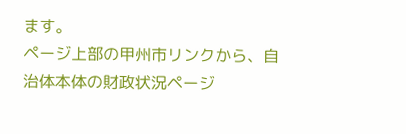ます。
ページ上部の甲州市リンクから、自治体本体の財政状況ページ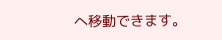へ移動できます。